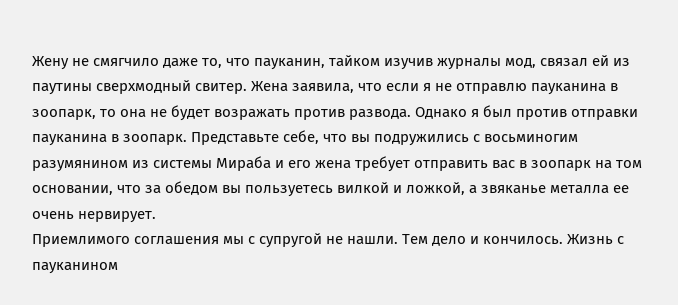Жену не смягчило даже то, что пауканин, тайком изучив журналы мод, связал ей из паутины сверхмодный свитер. Жена заявила, что если я не отправлю пауканина в зоопарк, то она не будет возражать против развода. Однако я был против отправки пaуканина в зоопарк. Представьте себе, что вы подружились с восьминогим разумянином из системы Мираба и его жена требует отправить вас в зоопарк на том основании, что за обедом вы пользуетесь вилкой и ложкой, а звяканье металла ее очень нервирует.
Приемлимого соглашения мы с супругой не нашли. Тем дело и кончилось. Жизнь с пауканином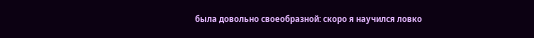была довольно своеобразной: скоро я научился ловко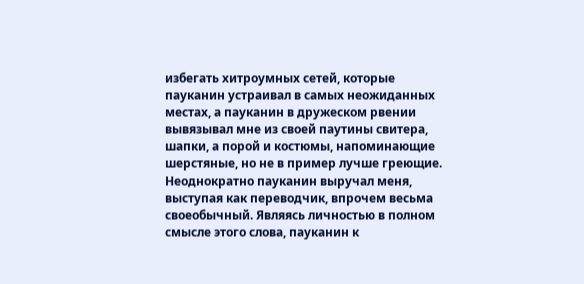избегать хитроумных сетей, которые пауканин устраивал в самых неожиданных местах, а пауканин в дружеском рвении вывязывал мне из своей паутины свитера, шапки, а порой и костюмы, напоминающие шерстяные, но не в пример лучше греющие. Неоднократно пауканин выручал меня, выступая как переводчик, впрочем весьма своеобычный. Являясь личностью в полном смысле этого слова, пауканин к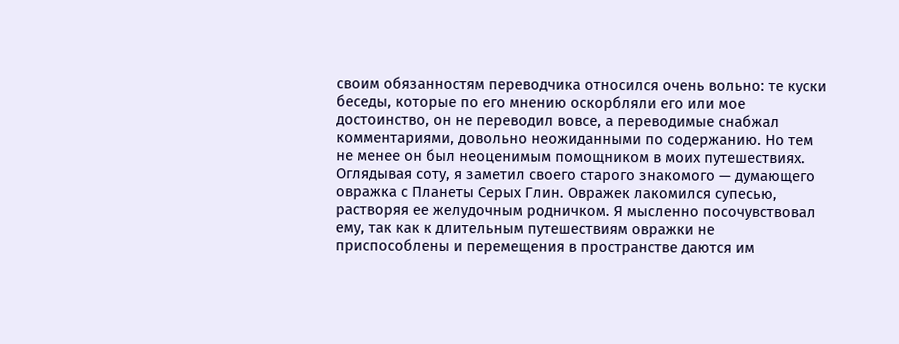своим обязанностям переводчика относился очень вольно: те куски беседы, которые по его мнению оскорбляли его или мое достоинство, он не переводил вовсе, а переводимые снабжал комментариями, довольно неожиданными по содержанию. Но тем не менее он был неоценимым помощником в моих путешествиях.
Оглядывая соту, я заметил своего старого знакомого — думающего овражка с Планеты Серых Глин. Овражек лакомился супесью, растворяя ее желудочным родничком. Я мысленно посочувствовал ему, так как к длительным путешествиям овражки не приспособлены и перемещения в пространстве даются им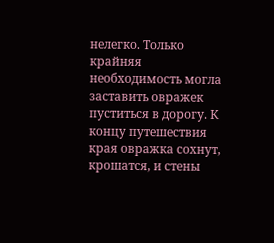нелегко. Только крайняя необходимость могла заставить овражек пуститься в дорогу. К концу путешествия края овражка сохнут, крошатся, и стены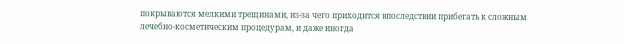покрываются мелкими трещинами, из-за чего приходится впоследствии прибегать к сложным лечебно-косметическим процедурам, и даже иногда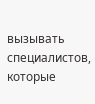вызывать специалистов, которые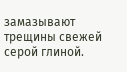замазывают трещины свежей серой глиной.